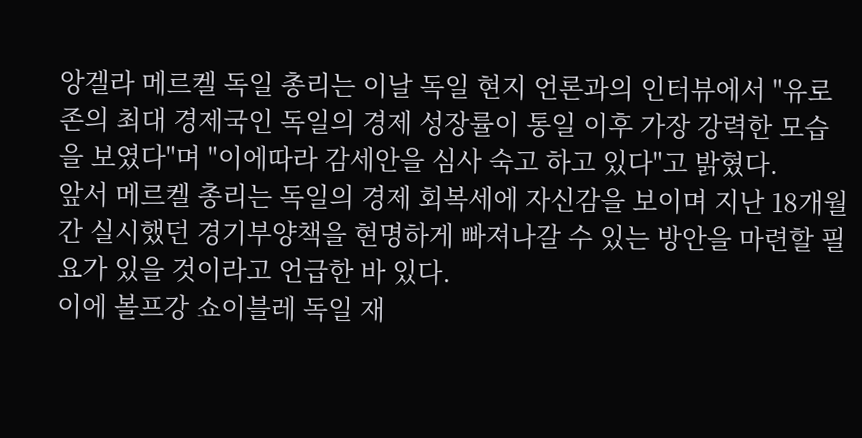앙겔라 메르켈 독일 총리는 이날 독일 현지 언론과의 인터뷰에서 "유로존의 최대 경제국인 독일의 경제 성장률이 통일 이후 가장 강력한 모습을 보였다"며 "이에따라 감세안을 심사 숙고 하고 있다"고 밝혔다.
앞서 메르켈 총리는 독일의 경제 회복세에 자신감을 보이며 지난 18개월간 실시했던 경기부양책을 현명하게 빠져나갈 수 있는 방안을 마련할 필요가 있을 것이라고 언급한 바 있다.
이에 볼프강 쇼이블레 독일 재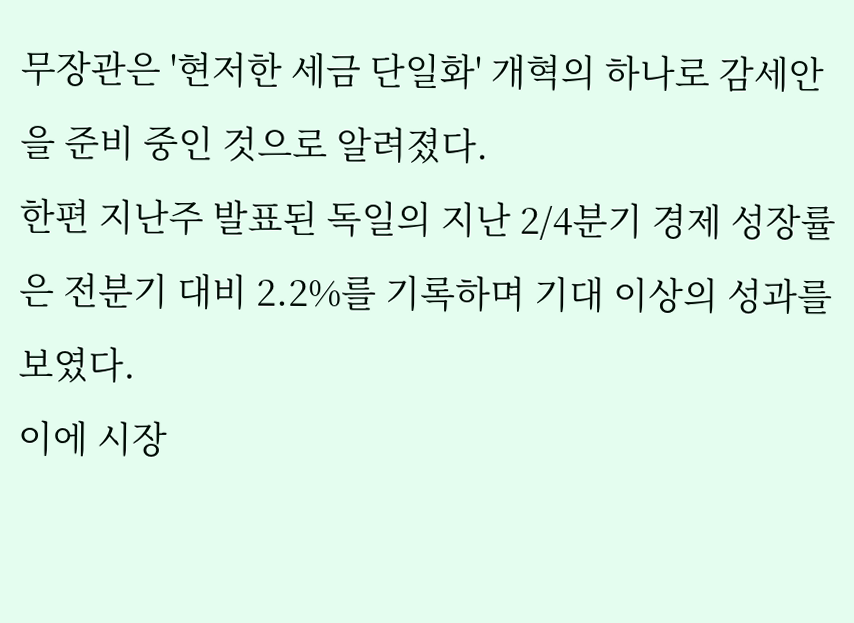무장관은 '현저한 세금 단일화' 개혁의 하나로 감세안을 준비 중인 것으로 알려졌다.
한편 지난주 발표된 독일의 지난 2/4분기 경제 성장률은 전분기 대비 2.2%를 기록하며 기대 이상의 성과를 보였다.
이에 시장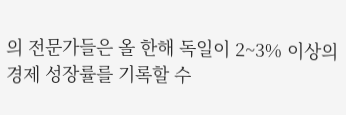의 전문가들은 올 한해 독일이 2~3% 이상의 경제 성장률를 기록할 수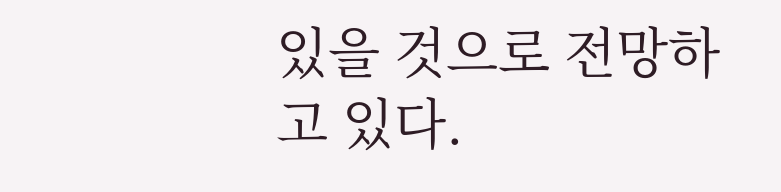있을 것으로 전망하고 있다.